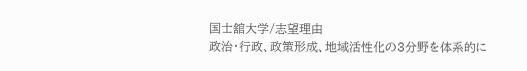国士舘大学/志望理由
政治・行政、政策形成、地域活性化の3分野を体系的に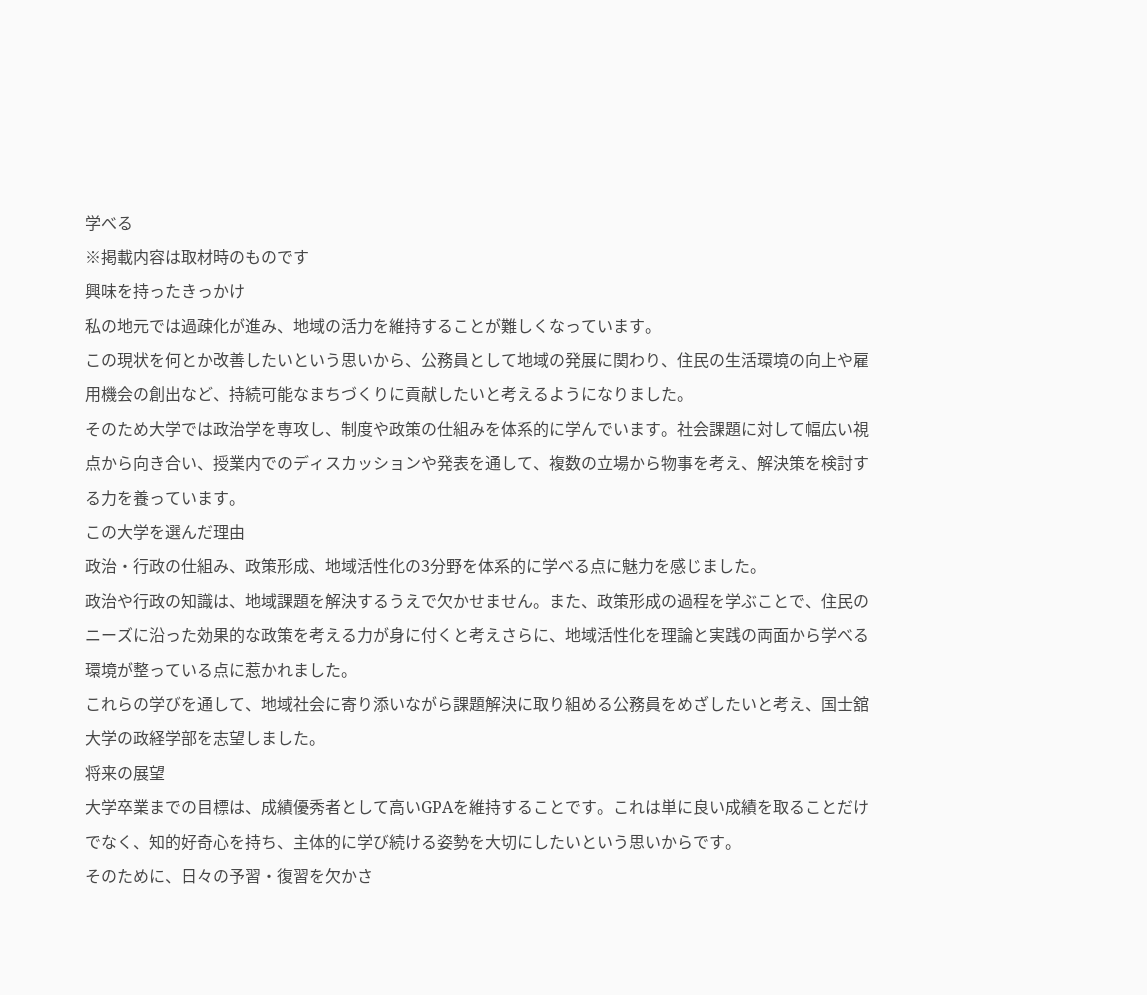学べる
※掲載内容は取材時のものです
興味を持ったきっかけ
私の地元では過疎化が進み、地域の活力を維持することが難しくなっています。
この現状を何とか改善したいという思いから、公務員として地域の発展に関わり、住民の生活環境の向上や雇用機会の創出など、持続可能なまちづくりに貢献したいと考えるようになりました。
そのため大学では政治学を専攻し、制度や政策の仕組みを体系的に学んでいます。社会課題に対して幅広い視点から向き合い、授業内でのディスカッションや発表を通して、複数の立場から物事を考え、解決策を検討する力を養っています。
この大学を選んだ理由
政治・行政の仕組み、政策形成、地域活性化の3分野を体系的に学べる点に魅力を感じました。
政治や行政の知識は、地域課題を解決するうえで欠かせません。また、政策形成の過程を学ぶことで、住民のニーズに沿った効果的な政策を考える力が身に付くと考えさらに、地域活性化を理論と実践の両面から学べる環境が整っている点に惹かれました。
これらの学びを通して、地域社会に寄り添いながら課題解決に取り組める公務員をめざしたいと考え、国士舘大学の政経学部を志望しました。
将来の展望
大学卒業までの目標は、成績優秀者として高いGPAを維持することです。これは単に良い成績を取ることだけでなく、知的好奇心を持ち、主体的に学び続ける姿勢を大切にしたいという思いからです。
そのために、日々の予習・復習を欠かさ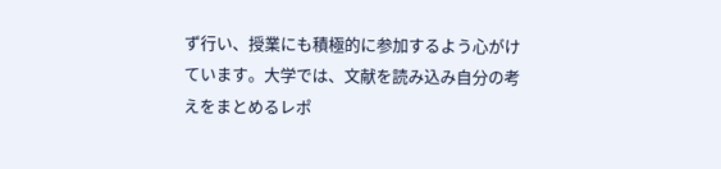ず行い、授業にも積極的に参加するよう心がけています。大学では、文献を読み込み自分の考えをまとめるレポ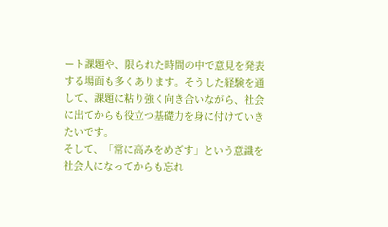ート課題や、限られた時間の中で意見を発表する場面も多くあります。そうした経験を通して、課題に粘り強く向き合いながら、社会に出てからも役立つ基礎力を身に付けていきたいです。
そして、「常に高みをめざす」という意識を社会人になってからも忘れ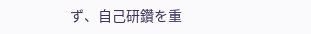ず、自己研鑽を重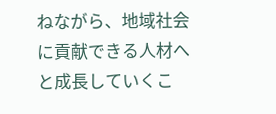ねながら、地域社会に貢献できる人材へと成長していくこ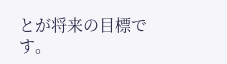とが将来の目標です。